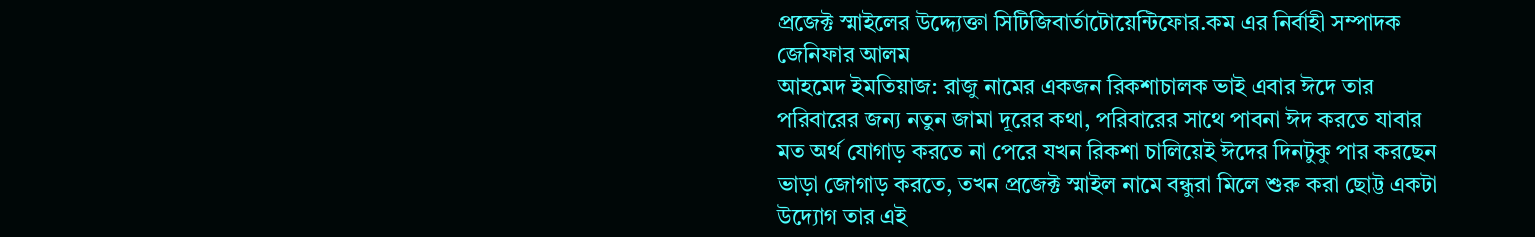প্রজেক্ট স্মাইলের উদ্দ্যেক্তা সিটিজিবার্তাটোয়েন্টিফোর.কম এর নির্বাহী সম্পাদক জেনিফার আলম
আহমেদ ইমতিয়াজ: রাজু নামের একজন রিকশাচালক ভাই এবার ঈদে তার পরিবারের জন্য নতুন জামা দূরের কথা, পরিবারের সাথে পাবনা ঈদ করতে যাবার মত অর্থ যোগাড় করতে না পেরে যখন রিকশা চালিয়েই ঈদের দিনটুকু পার করছেন ভাড়া জোগাড় করতে, তখন প্রজেক্ট স্মাইল নামে বন্ধুরা মিলে শুরু করা ছোট্ট একটা উদ্যোগ তার এই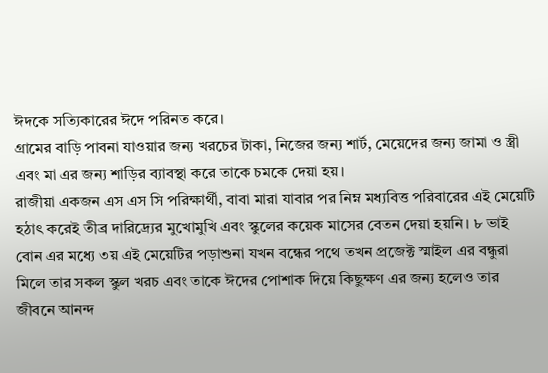ঈদকে সত্যিকারের ঈদে পরিনত করে।
গ্রামের বাড়ি পাবনা যাওয়ার জন্য খরচের টাকা, নিজের জন্য শার্ট, মেয়েদের জন্য জামা ও স্ত্রী এবং মা এর জন্য শাড়ির ব্যাবস্থা করে তাকে চমকে দেয়া হয়।
রাজীয়া একজন এস এস সি পরিক্ষার্থী, বাবা মারা যাবার পর নিম্ন মধ্যবিত্ত পরিবারের এই মেয়েটি হঠাৎ করেই তীব্র দারিদ্র্যের মুখোমুখি এবং স্কুলের কয়েক মাসের বেতন দেয়া হয়নি। ৮ ভাই বোন এর মধ্যে ৩য় এই মেয়েটির পড়াশুনা যখন বন্ধের পথে তখন প্রজেক্ট স্মাইল এর বন্ধুরা মিলে তার সকল স্কুল খরচ এবং তাকে ঈদের পোশাক দিয়ে কিছুক্ষণ এর জন্য হলেও তার জীবনে আনন্দ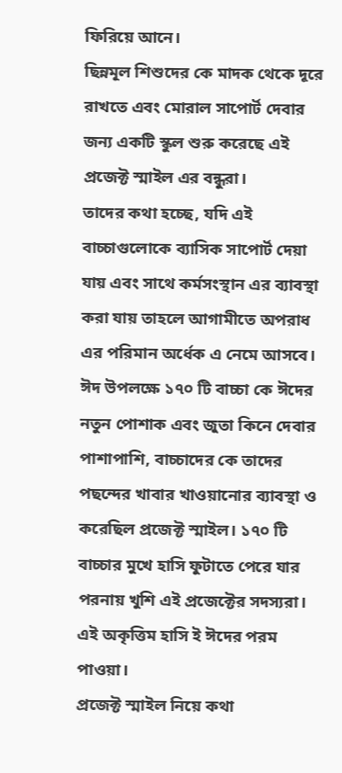ফিরিয়ে আনে।
ছিন্নমূল শিশুদের কে মাদক থেকে দূরে রাখতে এবং মোরাল সাপোর্ট দেবার জন্য একটি স্কুল শুরু করেছে এই প্রজেক্ট স্মাইল এর বন্ধুরা।
তাদের কথা হচ্ছে, যদি এই বাচ্চাগুলোকে ব্যাসিক সাপোর্ট দেয়া যায় এবং সাথে কর্মসংস্থান এর ব্যাবস্থা করা যায় তাহলে আগামীতে অপরাধ এর পরিমান অর্ধেক এ নেমে আসবে।
ঈদ উপলক্ষে ১৭০ টি বাচ্চা কে ঈদের নতুন পোশাক এবং জুতা কিনে দেবার পাশাপাশি, বাচ্চাদের কে তাদের পছন্দের খাবার খাওয়ানোর ব্যাবস্থা ও করেছিল প্রজেক্ট স্মাইল। ১৭০ টি বাচ্চার মুখে হাসি ফুটাতে পেরে যার পরনায় খুশি এই প্রজেক্টের সদস্যরা। এই অকৃত্তিম হাসি ই ঈদের পরম পাওয়া।
প্রজেক্ট স্মাইল নিয়ে কথা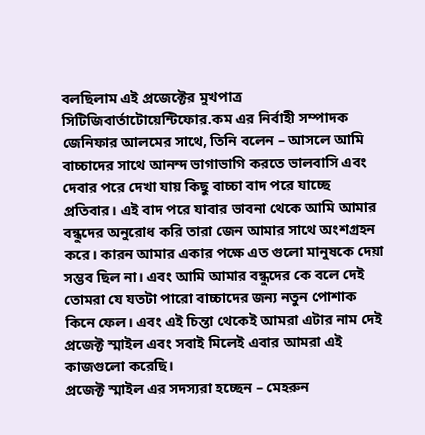বলছিলাম এই প্রজেক্টের মুখপাত্র সিটিজিবার্তাটোয়েন্টিফোর.কম এর নির্বাহী সম্পাদক জেনিফার আলমের সাথে, তিনি বলেন – আসলে আমি বাচ্চাদের সাথে আনন্দ ভাগাভাগি করতে ভালবাসি এবং দেবার পরে দেখা যায় কিছু বাচ্চা বাদ পরে যাচ্ছে প্রতিবার। এই বাদ পরে যাবার ভাবনা থেকে আমি আমার বন্ধুদের অনুরোধ করি তারা জেন আমার সাথে অংশগ্রহন করে। কারন আমার একার পক্ষে এত গুলো মানুষকে দেয়া সম্ভব ছিল না। এবং আমি আমার বন্ধুদের কে বলে দেই তোমরা যে যতটা পারো বাচ্চাদের জন্য নতুন পোশাক কিনে ফেল। এবং এই চিন্তা থেকেই আমরা এটার নাম দেই প্রজেক্ট স্মাইল এবং সবাই মিলেই এবার আমরা এই কাজগুলো করেছি।
প্রজেক্ট স্মাইল এর সদস্যরা হচ্ছেন – মেহরুন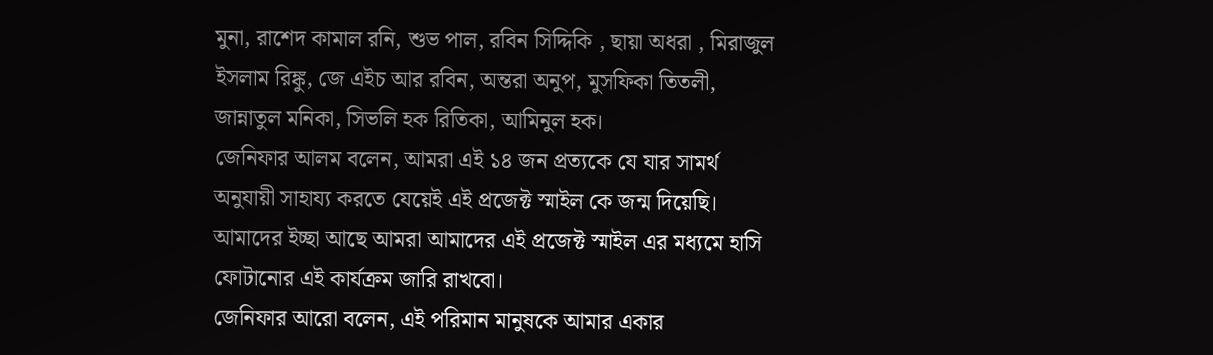মুনা, রাশেদ কামাল রনি, শুভ পাল, রবিন সিদ্দিকি , ছায়া অধরা , মিরাজুল ইসলাম রিঙ্কু, জে এইচ আর রবিন, অন্তরা অনুপ, মুসফিকা তিতলী, জান্নাতুল মনিকা, সিভলি হক রিতিকা, আমিনুল হক।
জেনিফার আলম বলেন, আমরা এই ১৪ জন প্রত্যকে যে যার সামর্থ অনুযায়ী সাহায্য করতে যেয়েই এই প্রজেক্ট স্মাইল কে জন্ম দিয়েছি। আমাদের ইচ্ছা আছে আমরা আমাদের এই প্রজেক্ট স্মাইল এর মধ্যমে হাসি ফোটানোর এই কার্যক্রম জারি রাখবো।
জেনিফার আরো বলেন, এই পরিমান মানুষকে আমার একার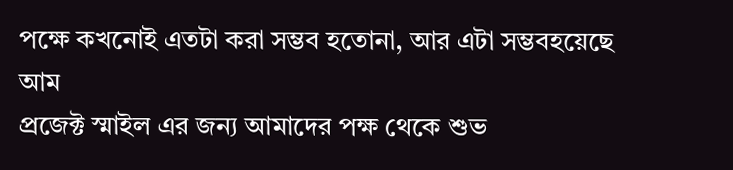পক্ষে কখনোই এতটা করা সম্ভব হতোনা, আর এটা সম্ভবহয়েছে আম
প্রজেক্ট স্মাইল এর জন্য আমাদের পক্ষ থেকে শুভ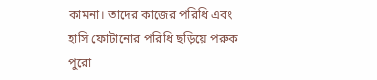কামনা। তাদের কাজের পরিধি এবং হাসি ফোটানোর পরিধি ছড়িয়ে পরুক পুরো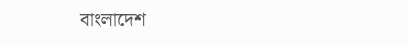বাংলাদেশ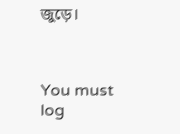জুড়ে।



You must log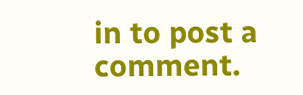in to post a comment.